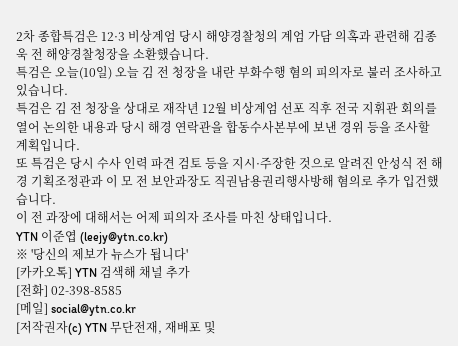2차 종합특검은 12·3 비상계엄 당시 해양경찰청의 계엄 가담 의혹과 관련해 김종욱 전 해양경찰청장을 소환했습니다.
특검은 오늘(10일) 오늘 김 전 청장을 내란 부화수행 혐의 피의자로 불러 조사하고 있습니다.
특검은 김 전 청장을 상대로 재작년 12월 비상계엄 선포 직후 전국 지휘관 회의를 열어 논의한 내용과 당시 해경 연락관을 합동수사본부에 보낸 경위 등을 조사할 계획입니다.
또 특검은 당시 수사 인력 파견 검토 등을 지시·주장한 것으로 알려진 안성식 전 해경 기획조정관과 이 모 전 보안과장도 직권남용권리행사방해 혐의로 추가 입건했습니다.
이 전 과장에 대해서는 어제 피의자 조사를 마친 상태입니다.
YTN 이준엽 (leejy@ytn.co.kr)
※ '당신의 제보가 뉴스가 됩니다'
[카카오톡] YTN 검색해 채널 추가
[전화] 02-398-8585
[메일] social@ytn.co.kr
[저작권자(c) YTN 무단전재, 재배포 및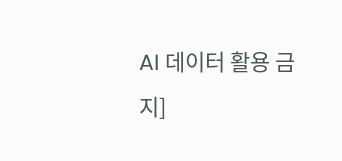AI 데이터 활용 금지]